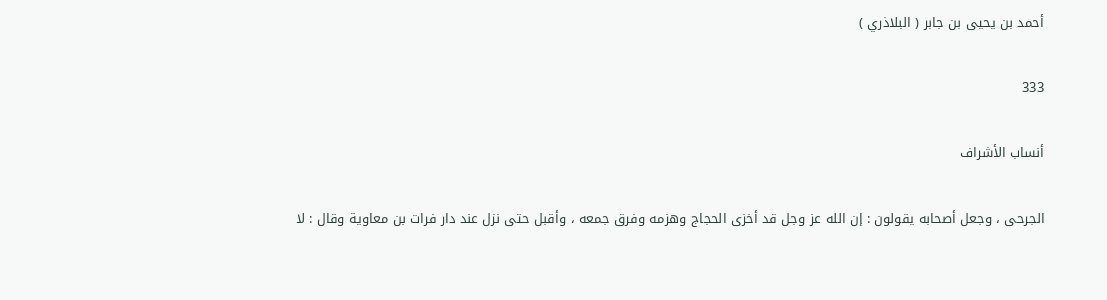أحمد بن يحيى بن جابر ( البلاذري )

333

أنساب الأشراف

الجرحى ، وجعل أصحابه يقولون : إن الله عز وجل قد أخزى الحجاج وهزمه وفرق جمعه ، وأقبل حتى نزل عند دار فرات بن معاوية وقال : لا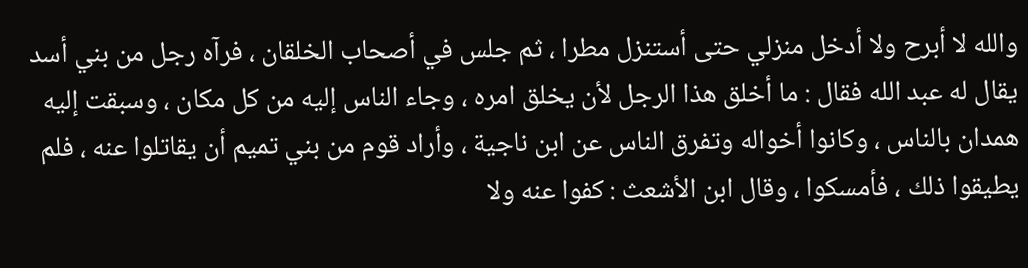والله لا أبرح ولا أدخل منزلي حتى أستنزل مطرا ، ثم جلس في أصحاب الخلقان ، فرآه رجل من بني أسد يقال له عبد الله فقال : ما أخلق هذا الرجل لأن يخلق امره ، وجاء الناس إليه من كل مكان ، وسبقت إليه همدان بالناس ، وكانوا أخواله وتفرق الناس عن ابن ناجية ، وأراد قوم من بني تميم أن يقاتلوا عنه ، فلم يطيقوا ذلك ، فأمسكوا ، وقال ابن الأشعث : كفوا عنه ولا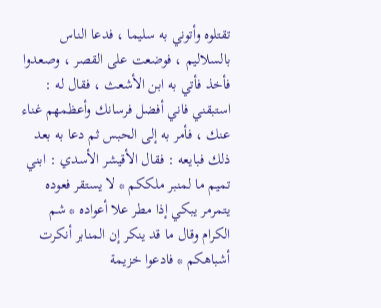تقتلوه وأتوني به سليما ، فدعا الناس بالسلاليم ، فوضعت على القصر ، وصعدوا فأخذ فأتي به ابن الأشعث ، فقال له : استبقني فاني أفضل فرسانك وأعظمهم غناء عنك ، فأمر به إلى الحبس ثم دعا به بعد ذلك فبايعه : فقال الأقيشر الأسدي : ابني تميم ما لمنبر ملككم * لا يستقر فعوده يتمرمر يبكي إذا مطر علا أعواده * شم الكرام وقال ما قد ينكر إن المنابر أنكرت أشباهكم * فادعوا خزيمة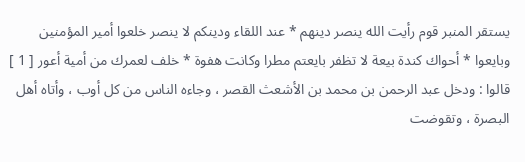يستقر المنبر قوم رأيت الله ينصر دينهم * عند اللقاء ودينكم لا ينصر خلعوا أمير المؤمنين وبايعوا * أحواك كندة بيعة لا تظفر بايعتم مطرا وكانت هفوة * خلف لعمرك من أمية أعور [ 1 ] قالوا : ودخل عبد الرحمن بن محمد بن الأشعث القصر ، وجاءه الناس من كل أوب ، وأتاه أهل البصرة ، وتقوضت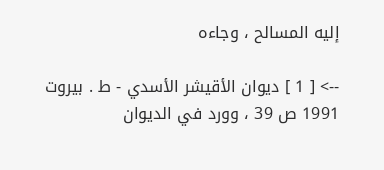إليه المسالح ، وجاءه

--> [ 1 ] ديوان الأقيشر الأسدي - ط . بيروت 1991 ص 39 ، وورد في الديوان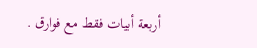أربعة أبيات فقط مع فوارق .